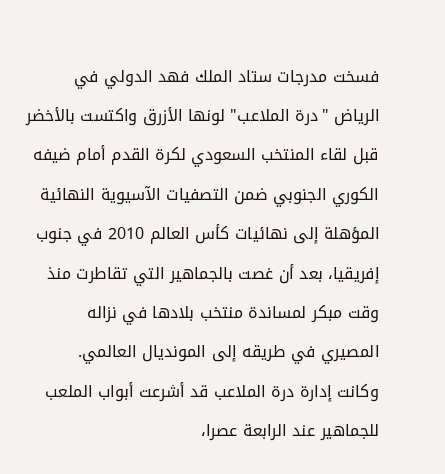فسخت مدرجات ستاد الملك فهد الدولي في الرياض "درة الملاعب" لونها الأزرق واكتست بالأخضر قبل لقاء المنتخب السعودي لكرة القدم أمام ضيفه الكوري الجنوبي ضمن التصفيات الآسيوية النهائية المؤهلة إلى نهائيات كأس العالم 2010 في جنوب إفريقيا، بعد أن غصت بالجماهير التي تقاطرت منذ وقت مبكر لمساندة منتخب بلادها في نزاله المصيري في طريقه إلى المونديال العالمي.
وكانت إدارة درة الملاعب قد أشرعت أبواب الملعب للجماهير عند الرابعة عصرا،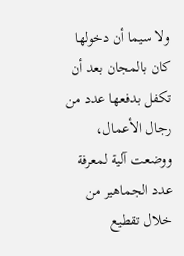ولا سيما أن دخولها كان بالمجان بعد أن تكفل بدفعها عدد من رجال الأعمال، ووضعت آلية لمعرفة عدد الجماهير من خلال تقطيع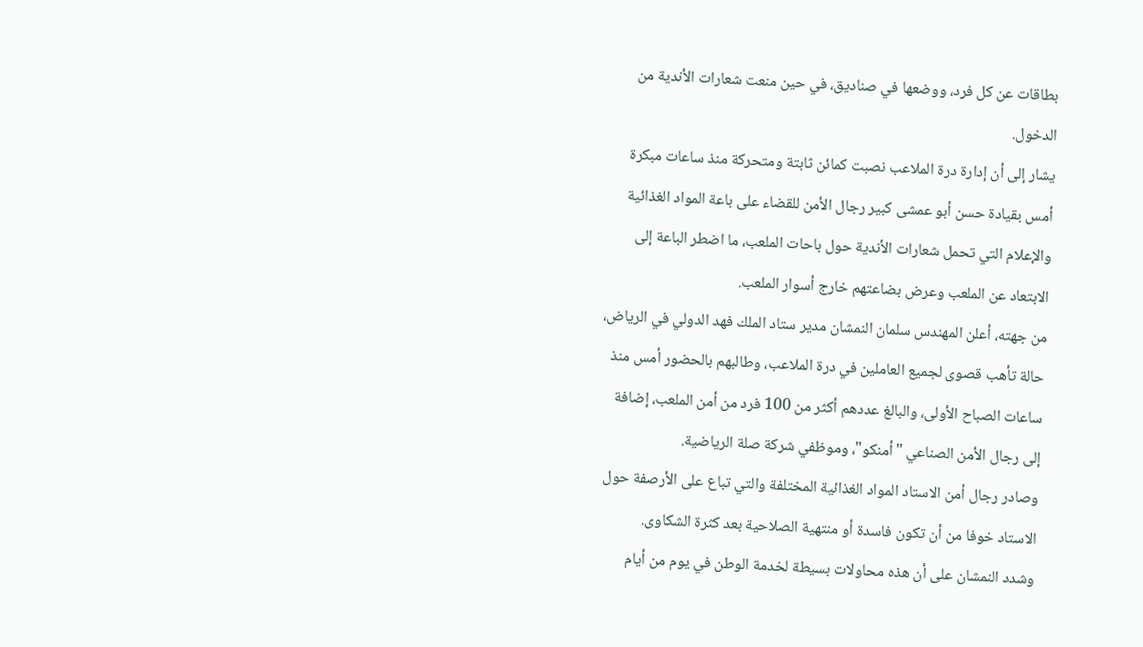بطاقات عن كل فرد، ووضعها في صناديق، في حين منعت شعارات الأندية من الدخول.
يشار إلى أن إدارة درة الملاعب نصبت كمائن ثابتة ومتحركة منذ ساعات مبكرة أمس بقيادة حسن أبو عمشى كبير رجال الأمن للقضاء على باعة المواد الغذائية والإعلام التي تحمل شعارات الأندية حول باحات الملعب، ما اضطر الباعة إلى الابتعاد عن الملعب وعرض بضاعتهم خارج أسوار الملعب.
من جهته، أعلن المهندس سلمان النمشان مدير ستاد الملك فهد الدولي في الرياض، حالة تأهب قصوى لجميع العاملين في درة الملاعب، وطالبهم بالحضور أمس منذ ساعات الصباح الأولى، والبالغ عددهم أكثر من 100 فرد من أمن الملعب، إضافة إلى رجال الأمن الصناعي "أمنكو"، وموظفي شركة صلة الرياضية.
وصادر رجال أمن الاستاد المواد الغذائية المختلفة والتي تباع على الأرصفة حول الاستاد خوفا من أن تكون فاسدة أو منتهية الصلاحية بعد كثرة الشكاوى.
وشدد النمشان على أن هذه محاولات بسيطة لخدمة الوطن في يوم من أيام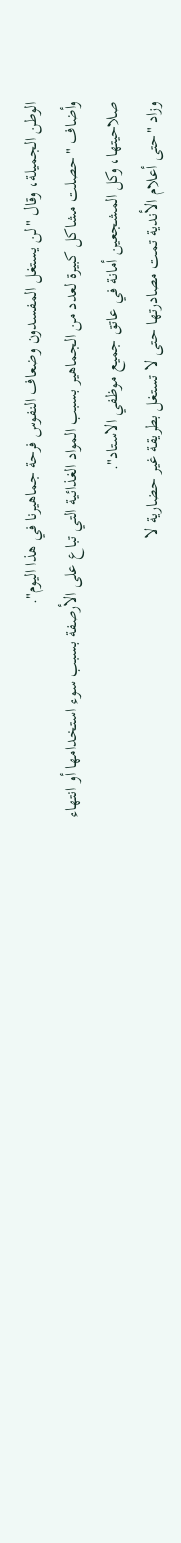الوطن الجميلة، وقال "لن يستغل المفسدون وضعاف النفوس فرحة جماهيرنا في هذا اليوم".
وأضاف "حصلت مشاكل كبيرة لعدد من الجماهير بسبب المواد الغذائية التي تباع على الأرصفة بسبب سوء استخدامها أو انتهاء صلاحيتها، وكل المشجعين أمانة في عاتق جميع موظفي الاستاد".
وزاد "حتى أعلام الأندية تمت مصادرتها حتى لا تستغل بطريقة غير حضارية لا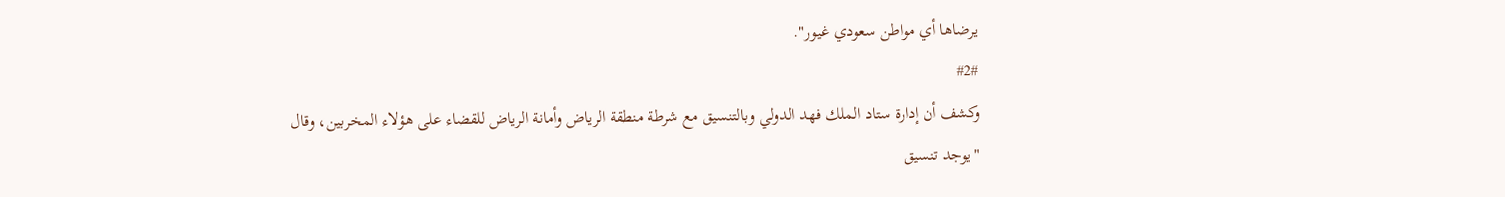يرضاها أي مواطن سعودي غيور".
#2#
وكشف أن إدارة ستاد الملك فهد الدولي وبالتنسيق مع شرطة منطقة الرياض وأمانة الرياض للقضاء على هؤلاء المخربين، وقال "يوجد تنسيق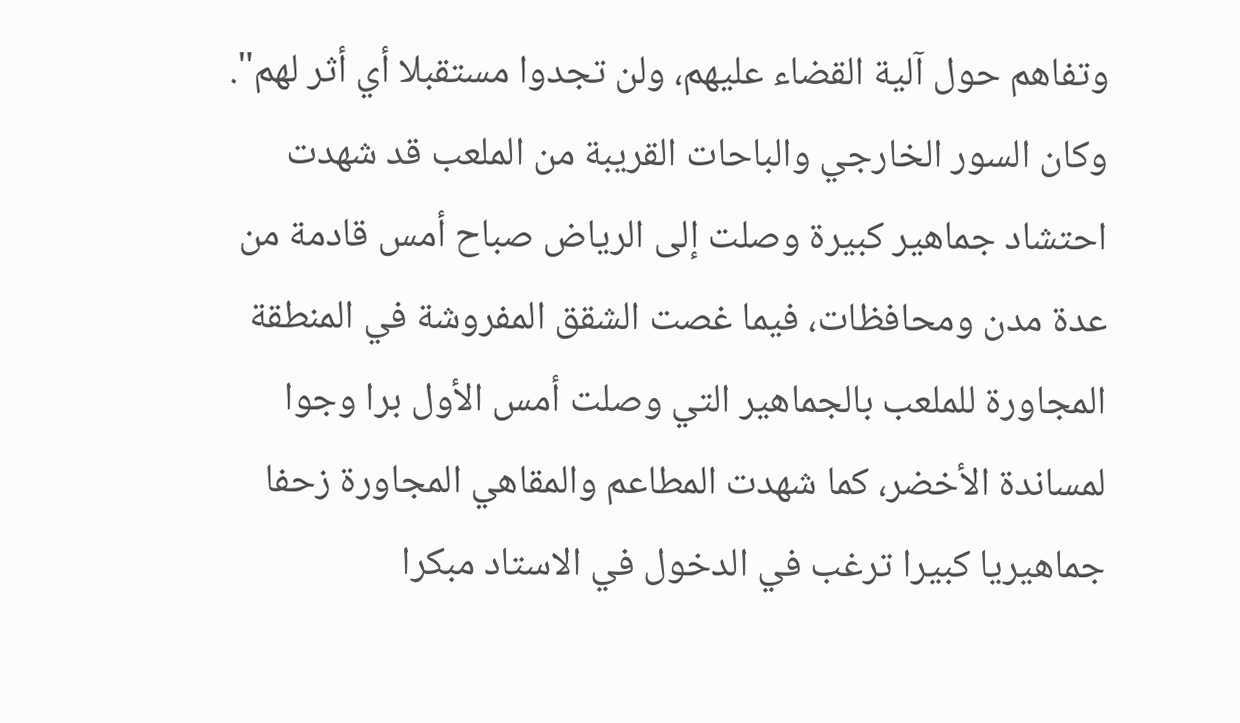وتفاهم حول آلية القضاء عليهم، ولن تجدوا مستقبلا أي أثر لهم".
وكان السور الخارجي والباحات القريبة من الملعب قد شهدت احتشاد جماهير كبيرة وصلت إلى الرياض صباح أمس قادمة من عدة مدن ومحافظات، فيما غصت الشقق المفروشة في المنطقة المجاورة للملعب بالجماهير التي وصلت أمس الأول برا وجوا لمساندة الأخضر، كما شهدت المطاعم والمقاهي المجاورة زحفا جماهيريا كبيرا ترغب في الدخول في الاستاد مبكرا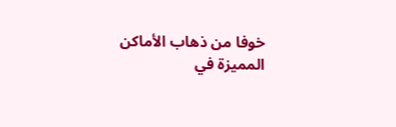خوفا من ذهاب الأماكن المميزة في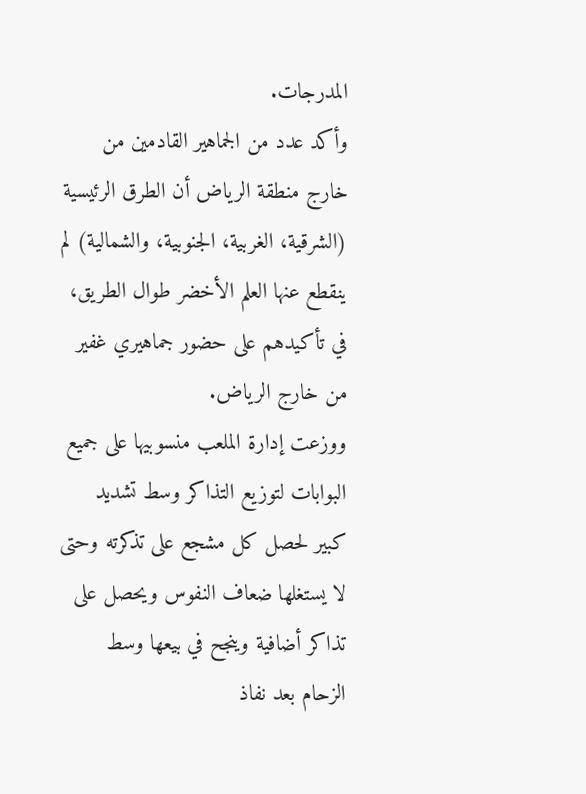المدرجات.
وأكد عدد من الجماهير القادمين من خارج منطقة الرياض أن الطرق الرئيسية (الشرقية، الغربية، الجنوبية، والشمالية) لم ينقطع عنها العلم الأخضر طوال الطريق، في تأكيدهم على حضور جماهيري غفير من خارج الرياض.
ووزعت إدارة الملعب منسوبيها على جميع البوابات لتوزيع التذاكر وسط تشديد كبير لحصل كل مشجع على تذكرته وحتى لا يستغلها ضعاف النفوس ويحصل على تذاكر أضافية وينجح في بيعها وسط الزحام بعد نفاذ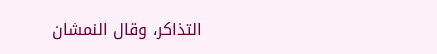التذاكر، وقال النمشان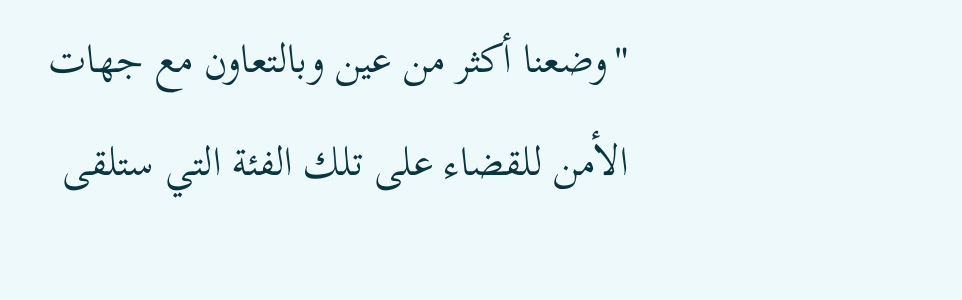"وضعنا أكثر من عين وبالتعاون مع جهات الأمن للقضاء على تلك الفئة التي ستلقى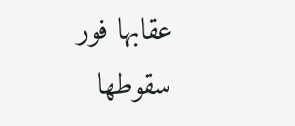عقابها فور سقوطها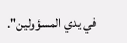في يدي المسؤولين".